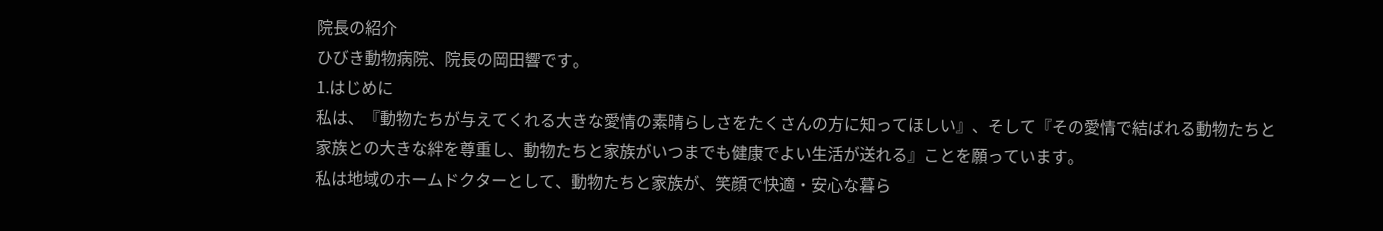院長の紹介
ひびき動物病院、院長の岡田響です。
1.はじめに
私は、『動物たちが与えてくれる大きな愛情の素晴らしさをたくさんの方に知ってほしい』、そして『その愛情で結ばれる動物たちと家族との大きな絆を尊重し、動物たちと家族がいつまでも健康でよい生活が送れる』ことを願っています。
私は地域のホームドクターとして、動物たちと家族が、笑顔で快適・安心な暮ら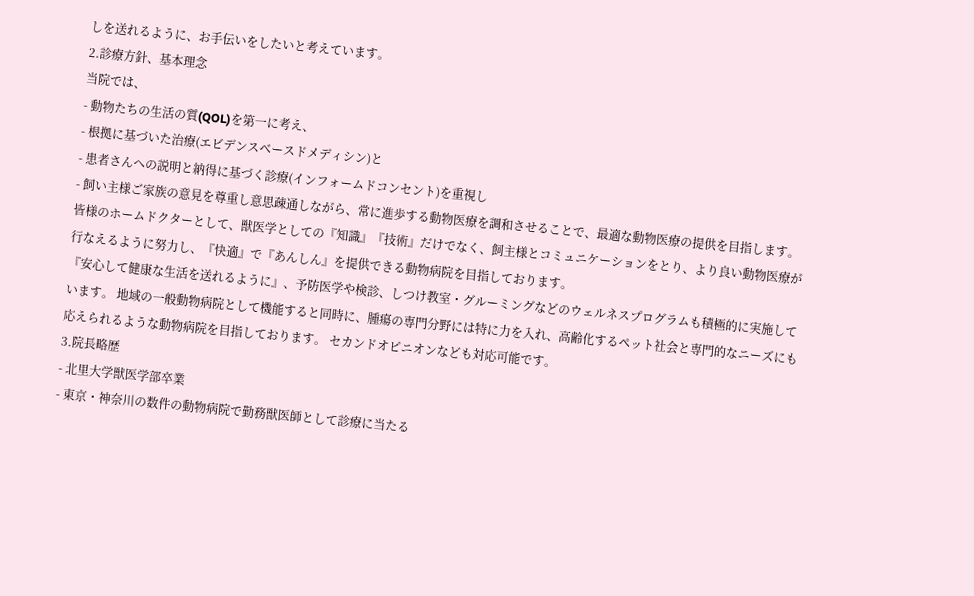しを送れるように、お手伝いをしたいと考えています。
2.診療方針、基本理念
当院では、
- 動物たちの生活の質(QOL)を第一に考え、
- 根拠に基づいた治療(エビデンスベースドメディシン)と
- 患者さんへの説明と納得に基づく診療(インフォームドコンセント)を重視し
- 飼い主様ご家族の意見を尊重し意思疎通しながら、常に進歩する動物医療を調和させることで、最適な動物医療の提供を目指します。
皆様のホームドクターとして、獣医学としての『知識』『技術』だけでなく、飼主様とコミュニケーションをとり、より良い動物医療が行なえるように努力し、『快適』で『あんしん』を提供できる動物病院を目指しております。
『安心して健康な生活を送れるように』、予防医学や検診、しつけ教室・グルーミングなどのウェルネスプログラムも積極的に実施しています。 地域の一般動物病院として機能すると同時に、腫瘍の専門分野には特に力を入れ、高齢化するペット社会と専門的なニーズにも応えられるような動物病院を目指しております。 セカンドオピニオンなども対応可能です。
3.院長略歴
- 北里大学獣医学部卒業
- 東京・神奈川の数件の動物病院で勤務獣医師として診療に当たる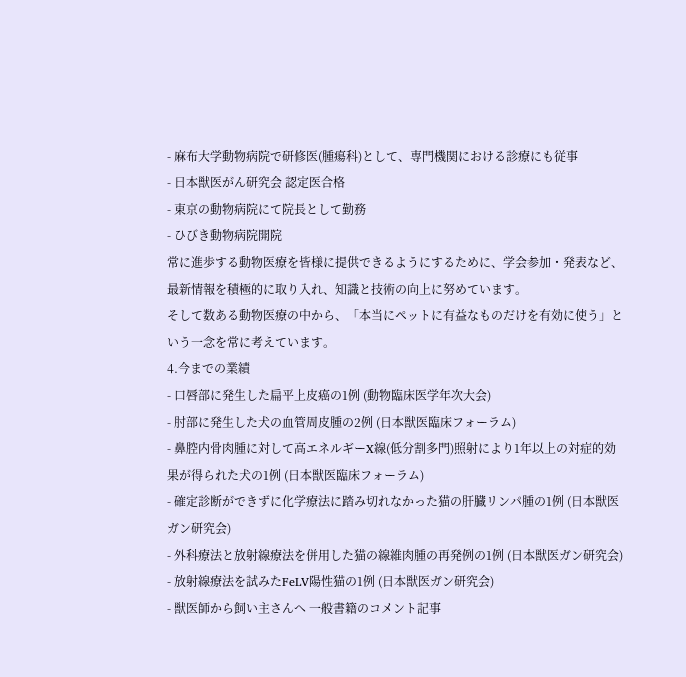- 麻布大学動物病院で研修医(腫瘍科)として、専門機関における診療にも従事
- 日本獣医がん研究会 認定医合格
- 東京の動物病院にて院長として勤務
- ひびき動物病院開院
常に進歩する動物医療を皆様に提供できるようにするために、学会参加・発表など、最新情報を積極的に取り入れ、知識と技術の向上に努めています。
そして数ある動物医療の中から、「本当にペットに有益なものだけを有効に使う」という一念を常に考えています。
4.今までの業績
- 口唇部に発生した扁平上皮癌の1例 (動物臨床医学年次大会)
- 肘部に発生した犬の血管周皮腫の2例 (日本獣医臨床フォーラム)
- 鼻腔内骨肉腫に対して高エネルギーX線(低分割多門)照射により1年以上の対症的効果が得られた犬の1例 (日本獣医臨床フォーラム)
- 確定診断ができずに化学療法に踏み切れなかった猫の肝臓リンパ腫の1例 (日本獣医ガン研究会)
- 外科療法と放射線療法を併用した猫の線維肉腫の再発例の1例 (日本獣医ガン研究会)
- 放射線療法を試みたFeLV陽性猫の1例 (日本獣医ガン研究会)
- 獣医師から飼い主さんへ 一般書籍のコメント記事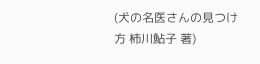(犬の名医さんの見つけ方 柿川鮎子 著)